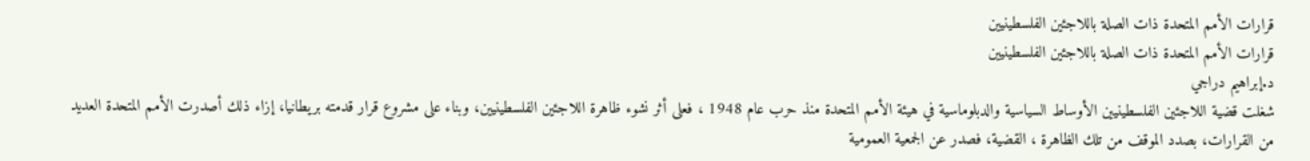قرارات الأمم المتحدة ذات الصلة باللاجئين الفلسطينيين
قرارات الأمم المتحدة ذات الصلة باللاجئين الفلسطينيين
د.إبراهيم دراجي
شغلت قضية اللاجئين الفلسطينيين الأوساط السياسية والدبلوماسية في هيئة الأمم المتحدة منذ حرب عام 1948 ، فعلى أثر نشوء ظاهرة اللاجئين الفلسطينيين، وبناء على مشروع قرار قدمته بريطانيا، إزاء ذلك أصدرت الأمم المتحدة العديد من القرارات، بصدد الموقف من تلك الظاهرة ، القضية، فصدر عن الجمعية العمومية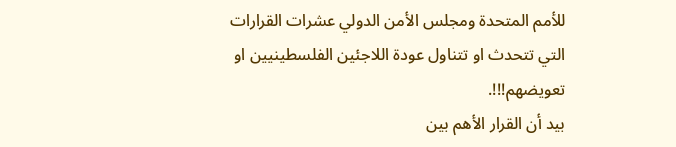للأمم المتحدة ومجلس الأمن الدولي عشرات القرارات التي تتحدث او تتناول عودة اللاجئين الفلسطينيين او تعويضهم!!!.
بيد أن القرار الأهم بين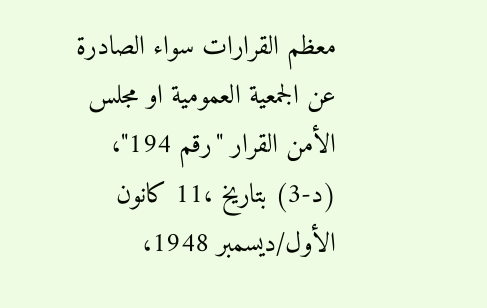معظم القرارات سواء الصادرة عن الجمعية العمومية او مجلس الأمن القرار "رقم 194"، (د-3) بتاريخ ،11 كانون الأول/ديسمبر 1948،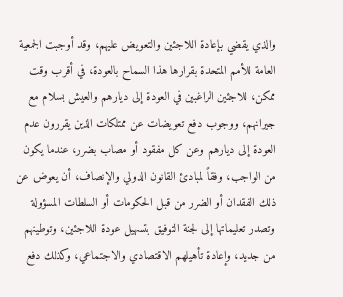والذي يقضي بإعادة اللاجئين والتعويض عليهم، وقد أوجبت الجمعية العامة للأمم المتحدة بقرارها هذا السماح بالعودة، في أقرب وقت ممكن، للاجئين الراغبين في العودة إلى ديارهم والعيش بسلام مع جيرانهم، ووجوب دفع تعويضات عن ممتلكات الذين يقررون عدم العودة إلى ديارهم وعن كل مفقود أو مصاب بضرر، عندما يكون من الواجب، وفقاً لمبادئ القانون الدولي والإنصاف، أن يعوض عن ذلك الفقدان أو الضرر من قبل الحكومات أو السلطات المسؤولة وتصدر تعليماتها إلى لجنة التوفيق بتسهيل عودة اللاجئين، وتوطينهم من جديد، وإعادة تأهيلهم الاقتصادي والاجتماعي، وكذلك دفع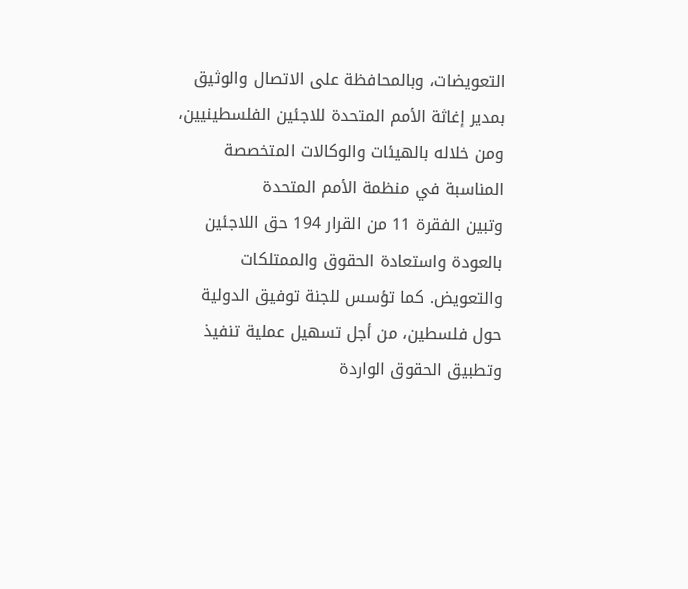التعويضات، وبالمحافظة على الاتصال والوثيق بمدير إغاثة الأمم المتحدة للاجئين الفلسطينيين، ومن خلاله بالهيئات والوكالات المتخصصة المناسبة في منظمة الأمم المتحدة
وتبين الفقرة 11 من القرار 194 حق اللاجئين بالعودة واستعادة الحقوق والممتلكات والتعويض. كما تؤسس للجنة توفيق الدولية حول فلسطين، من أجل تسهيل عملية تنفيذ وتطبيق الحقوق الواردة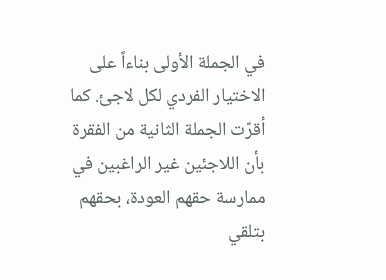في الجملة الأولى بناءاً على الاختيار الفردي لكل لاجئ. كما أقرّت الجملة الثانية من الفقرة بأن اللاجئين غير الراغبين في ممارسة حقهم العودة، بحقهم بتلقي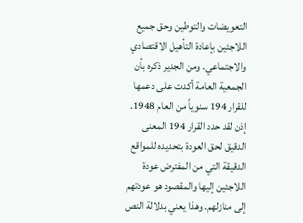التعويضات والتوطين وحق جميع اللاجئين بإعادة التأهيل الاقتصادي والاجتماعي. ومن الجدير ذكره بأن الجمعية العامة أكدت على دعمها للقرار 194 سنوياً من العام 1948.
إذن لقد حدد القرار 194 المعنى الدقيق لحق العودة بتحديده للمواقع الدقيقة التي من المفترض عودة اللاجئين إليها والمقصود هو عودتهم إلى منازلهم. وهذا يعني بدلالة النص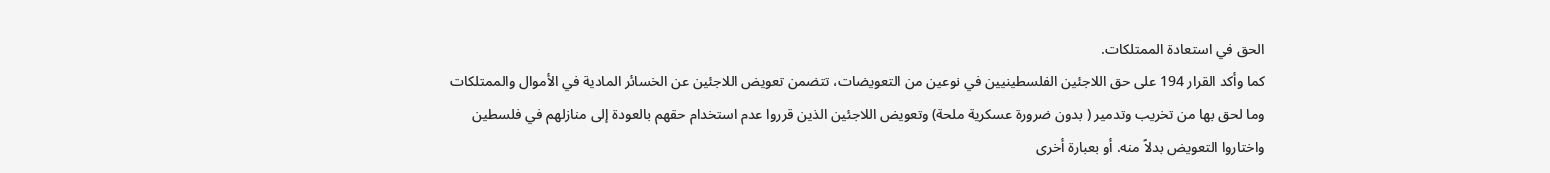الحق في استعادة الممتلكات.
كما وأكد القرار 194 على حق اللاجئين الفلسطينيين في نوعين من التعويضات، تتضمن تعويض اللاجئين عن الخسائر المادية في الأموال والممتلكات وما لحق بها من تخريب وتدمير ( بدون ضرورة عسكرية ملحة) وتعويض اللاجئين الذين قرروا عدم استخدام حقهم بالعودة إلى منازلهم في فلسطين واختاروا التعويض بدلاً منه. أو بعبارة أخرى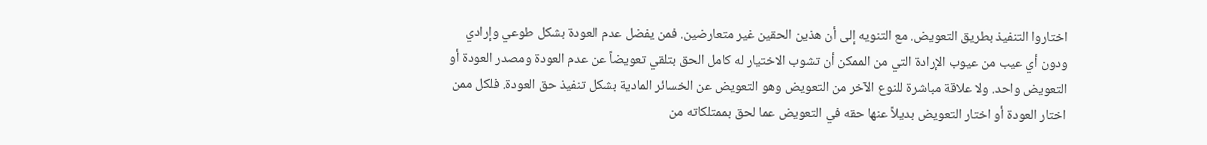اختاروا التنفيذ بطريق التعويض. مع التنويه إلى أن هذين الحقين غير متعارضين. فمن يفضل عدم العودة بشكل طوعي وإرادي ودون أي عيب من عيوب الإرادة التي من الممكن أن تشوب الاختيار له كامل الحق بتلقي تعويضاً عن عدم العودة ومصدر العودة أو التعويض واحد. ولا علاقة مباشرة للنوع الآخر من التعويض وهو التعويض عن الخسائر المادية بشكل تنفيذ حق العودة. فلكل ممن اختار العودة أو اختار التعويض بديلاً عنها حقه في التعويض عما لحق بممتلكاته من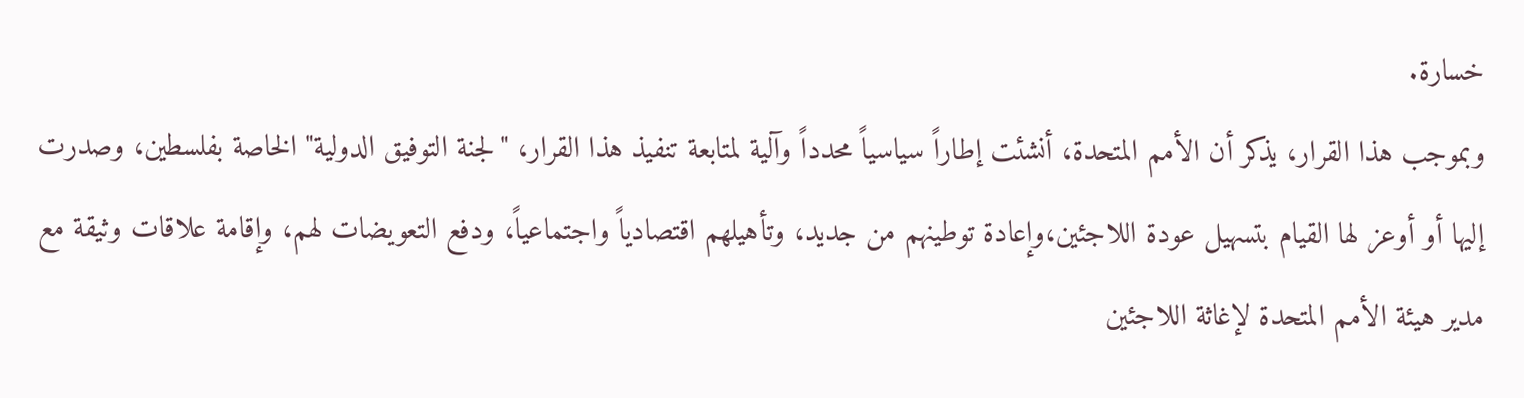خسارة.
وبموجب هذا القرار، يذكر أن الأمم المتحدة، أنشئت إطاراً سياسياً محدداً وآلية لمتابعة تنفيذ هذا القرار، "لجنة التوفيق الدولية" الخاصة بفلسطين، وصدرت إليها أو أوعز لها القيام بتسهيل عودة اللاجئين،وإعادة توطينهم من جديد، وتأهيلهم اقتصادياً واجتماعياً، ودفع التعويضات لهم، وإقامة علاقات وثيقة مع مدير هيئة الأمم المتحدة لإغاثة اللاجئين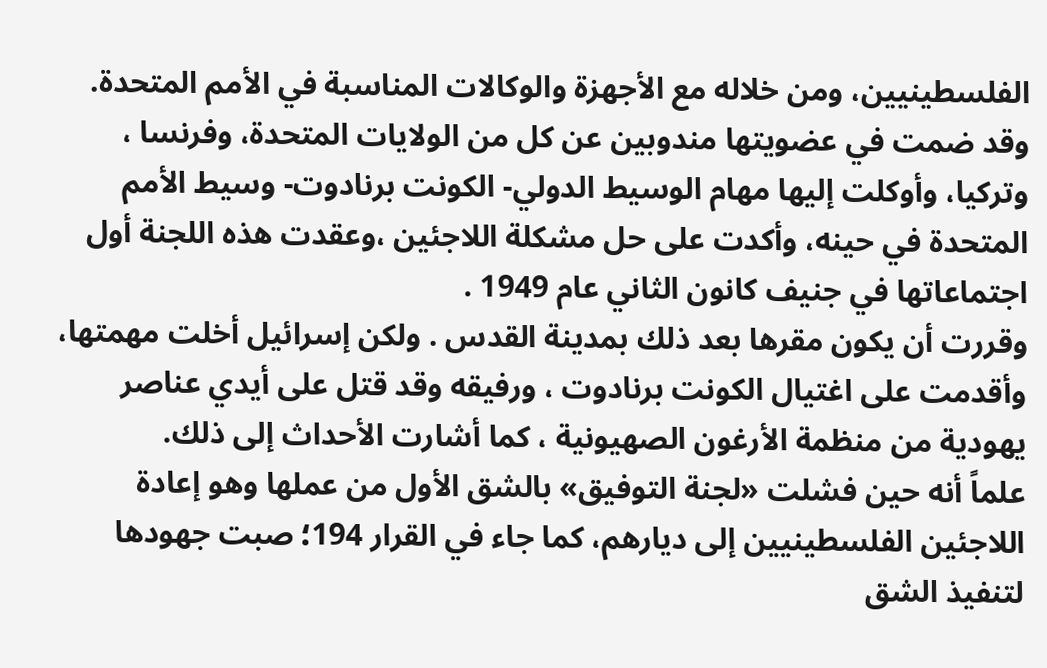الفلسطينيين، ومن خلاله مع الأجهزة والوكالات المناسبة في الأمم المتحدة.
وقد ضمت في عضويتها مندوبين عن كل من الولايات المتحدة، وفرنسا ، وتركيا، وأوكلت إليها مهام الوسيط الدولي- الكونت برنادوت- وسيط الأمم المتحدة في حينه، وأكدت على حل مشكلة اللاجئين ،وعقدت هذه اللجنة أول اجتماعاتها في جنيف كانون الثاني عام 1949 .
وقررت أن يكون مقرها بعد ذلك بمدينة القدس . ولكن إسرائيل أخلت مهمتها، وأقدمت على اغتيال الكونت برنادوت ، ورفيقه وقد قتل على أيدي عناصر يهودية من منظمة الأرغون الصهيونية ، كما أشارت الأحداث إلى ذلك.
علماً أنه حين فشلت «لجنة التوفيق» بالشق الأول من عملها وهو إعادة اللاجئين الفلسطينيين إلى ديارهم، كما جاء في القرار 194؛ صبت جهودها لتنفيذ الشق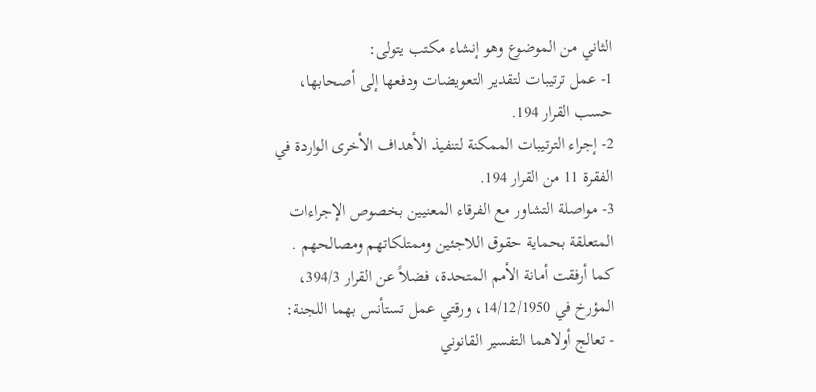الثاني من الموضوع وهو إنشاء مكتب يتولى:
1- عمل ترتيبات لتقدير التعويضات ودفعها إلى أصحابها، حسب القرار 194.
2- إجراء الترتيبات الممكنة لتنفيذ الأهداف الأخرى الواردة في الفقرة 11 من القرار 194.
3- مواصلة التشاور مع الفرقاء المعنيين بخصوص الإجراءات المتعلقة بحماية حقوق اللاجئين وممتلكاتهم ومصالحهم .
كما أرفقت أمانة الأمم المتحدة، فضلاً عن القرار 394/3، المؤرخ في 14/12/1950، ورقتي عمل تستأنس بهما اللجنة:
- تعالج أولاهما التفسير القانوني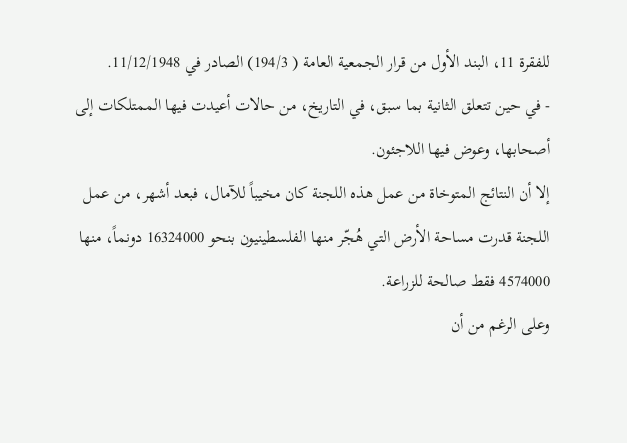للفقرة 11، البند الأول من قرار الجمعية العامة ( 194/3) الصادر في 11/12/1948.
- في حين تتعلق الثانية بما سبق، في التاريخ، من حالات أعيدت فيها الممتلكات إلى أصحابها، وعوض فيها اللاجئون.
إلا أن النتائج المتوخاة من عمل هذه اللجنة كان مخيباً للآمال، فبعد أشهر، من عمل اللجنة قدرت مساحة الأرض التي هُجّر منها الفلسطينيون بنحو 16324000 دونماً، منها 4574000 فقط صالحة للزراعة.
وعلى الرغم من أن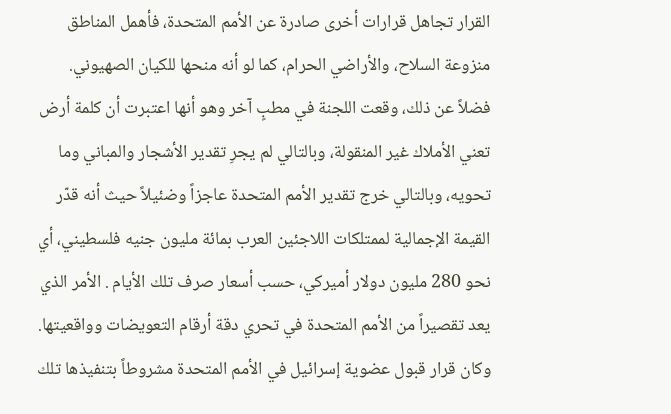القرار تجاهل قرارات أخرى صادرة عن الأمم المتحدة، فأهمل المناطق منزوعة السلاح، والأراضي الحرام، كما لو أنه منحها للكيان الصهيوني. فضلاً عن ذلك، وقعت اللجنة في مطبٍ آخر وهو أنها اعتبرت أن كلمة أرض تعني الأملاك غير المنقولة، وبالتالي لم يجرِ تقدير الأشجار والمباني وما تحويه، وبالتالي خرج تقدير الأمم المتحدة عاجزاً وضئيلاً حيث أنه قدّر القيمة الإجمالية لممتلكات اللاجئين العرب بمائة مليون جنيه فلسطيني، أي نحو 280 مليون دولار أميركي، حسب أسعار صرف تلك الأيام . الأمر الذي يعد تقصيراً من الأمم المتحدة في تحري دقة أرقام التعويضات وواقعيتها.
وكان قرار قبول عضوية إسرائيل في الأمم المتحدة مشروطاً بتنفيذها تلك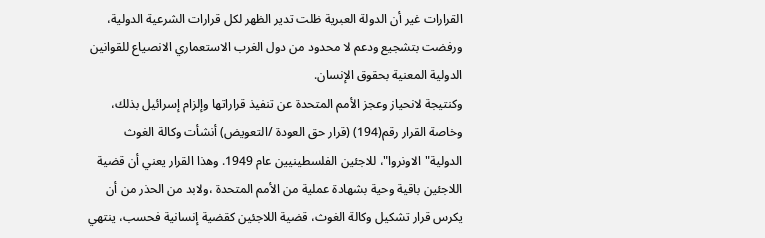القرارات غير أن الدولة العبرية ظلت تدير الظهر لكل قرارات الشرعية الدولية، ورفضت بتشجيع ودعم لا محدود من دول الغرب الاستعماري الانصياع للقوانين الدولية المعنية بحقوق الإنسان.
وكنتيجة لانحياز وعجز الأمم المتحدة عن تنفيذ قراراتها وإلزام إسرائيل بذلك، وخاصة القرار رقم(194) (قرار حق العودة /التعويض) أنشأت وكالة الغوث الدولية"الاونروا"، للاجئين الفلسطينيين عام 1949. وهذا القرار يعني أن قضية اللاجئين باقية وحية بشهادة عملية من الأمم المتحدة ،ولابد من الحذر من أن يكرس قرار تشكيل وكالة الغوث، قضية اللاجئين كقضية إنسانية فحسب، ينتهي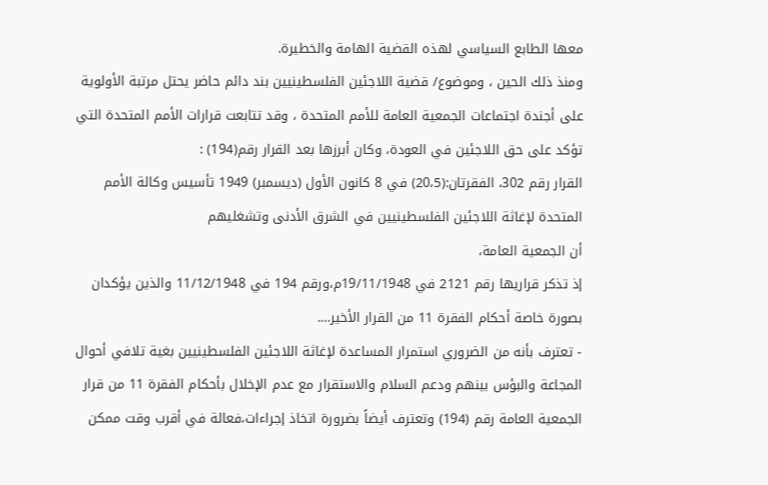معها الطابع السياسي لهذه القضية الهامة والخطيرة.
ومنذ ذلك الحين ، وموضوع/ قضية اللاجئين الفلسطينيين بند دائم حاضر يحتل مرتبة الأولوية على أجندة اجتماعات الجمعية العامة للأمم المتحدة ، وقد تتابعت قرارات الأمم المتحدة التي تؤكد على حق اللاجئين في العودة، وكان أبرزها بعد القرار رقم(194) :
القرار رقم 302، الفقرتان:(20،5) في 8 كانون الأول (ديسمبر) 1949 تأسيس وكالة الأمم المتحدة لإغاثة اللاجئين الفلسطينيين في الشرق الأدنى وتشغليهم
أن الجمعية العامة،
إذ تذكر قراريها رقم 2121 في 19/11/1948م،ورقم 194 في 11/12/1948 والذين يؤكدان بصورة خاصة أحكام الفقرة 11 من القرار الأخير….
- تعترف بأنه من الضروري استمرار المساعدة لإغاثة اللاجئين الفلسطينيين بغية تلافي أحوال المجاعة والبؤس بينهم ودعم السلام والاستقرار مع عدم الإخلال بأحكام الفقرة 11 من قرار الجمعية العامة رقم (194) وتعترف أيضاً بضرورة اتخاذ إجراءات،فعالة في أقرب وقت ممكن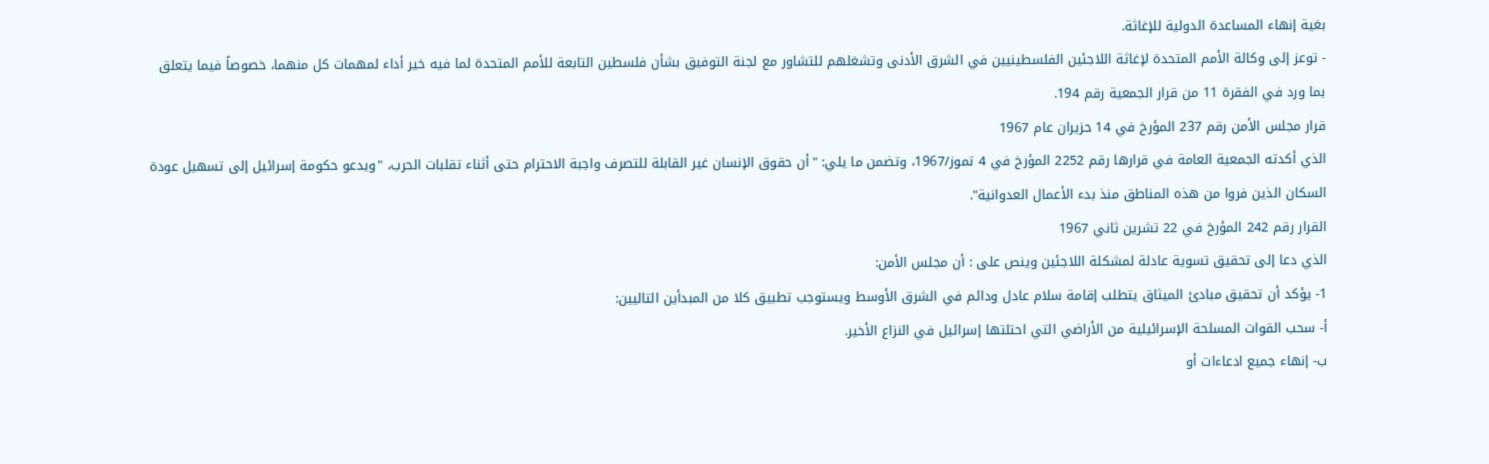بغية إنهاء المساعدة الدولية للإغاثة.
- توعز إلى وكالة الأمم المتحدة لإغاثة اللاجئين الفلسطينيين في الشرق الأدنى وتشغلهم للتشاور مع لجنة التوفيق بشأن فلسطين التابعة للأمم المتحدة لما فيه خير أداء لمهمات كل منهما، خصوصاً فيما يتعلق بما ورد في الفقرة 11 من قرار الجمعية رقم 194.
قرار مجلس الأمن رقم 237 المؤرخ في 14 حزيران عام 1967
الذي أكدته الجمعية العامة في قرارها رقم 2252 المؤرخ في 4 تموز/1967، وتضمن ما يلي: "أن حقوق الإنسان غير القابلة للتصرف واجبة الاحترام حتى أثناء تقلبات الحرب، "ويدعو حكومة إسرائيل إلى تسهيل عودة السكان الذين فروا من هذه المناطق منذ بدء الأعمال العدوانية".
القرار رقم 242 المؤرخ في 22 تشرين ثاني 1967
الذي دعا إلى تحقيق تسوية عادلة لمشكلة اللاجئين وينص على : أن مجلس الأمن:
1- يؤكد أن تحقيق مبادئ الميثاق يتطلب إقامة سلام عادل ودائم في الشرق الأوسط ويستوجب تطبيق كلا من المبدأين التاليين:
أ- سحب القوات المسلحة الإسرائيلية من الأراضي التي احتلتها إسرائيل في النزاع الأخير.
ب- إنهاء جميع ادعاءات أو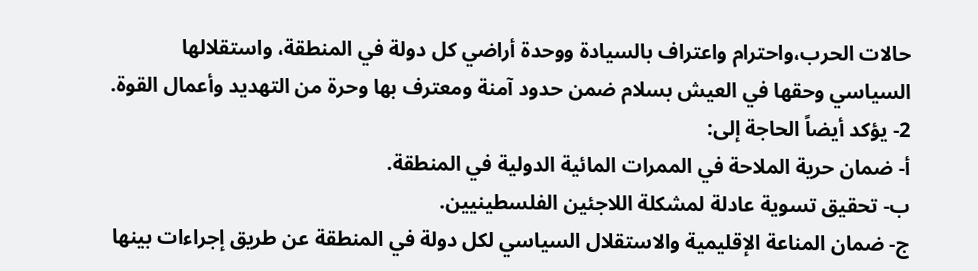حالات الحرب،واحترام واعتراف بالسيادة ووحدة أراضي كل دولة في المنطقة، واستقلالها السياسي وحقها في العيش بسلام ضمن حدود آمنة ومعترف بها وحرة من التهديد وأعمال القوة.
2- يؤكد أيضاً الحاجة إلى:
أ- ضمان حرية الملاحة في الممرات المائية الدولية في المنطقة.
ب- تحقيق تسوية عادلة لمشكلة اللاجئين الفلسطينيين.
ج- ضمان المناعة الإقليمية والاستقلال السياسي لكل دولة في المنطقة عن طريق إجراءات بينها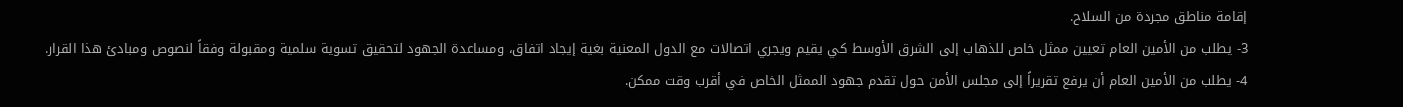إقامة مناطق مجردة من السلاح.
3- يطلب من الأمين العام تعيين ممثل خاص للذهاب إلى الشرق الأوسط كي يقيم ويجري اتصالات مع الدول المعنية بغية إيجاد اتفاق، ومساعدة الجهود لتحقيق تسوية سلمية ومقبولة وفقاً لنصوص ومبادئ هذا القرار.
4- يطلب من الأمين العام أن يرفع تقريراً إلى مجلس الأمن حول تقدم جهود الممثل الخاص في أقرب وقت ممكن.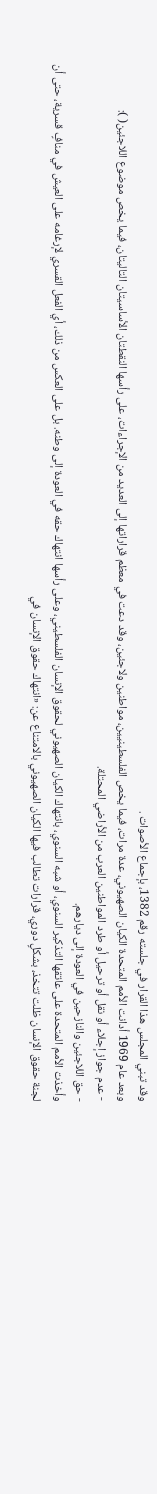وقد تبني المجلس هذا القرار في جلسته رقم 1382، بإجماع الأصوات .
وبعد عام 1969 أدانت الأمم المتحدة الكيان الصهيوني، عدة مرات، فيما يخص الفلسطينيين، مواطنين ولاجئين، وقد دعت في معظم قراراتها إلى العديد من الإجراءات، على رأسها النقطتان الأساسيتان التاليتان، فيما يخص موضوع اللاجئين( ):
- عدم جواز إجلاء أو نقل أو ترحيل أو طرد المواطنين العرب من الأراضي المحتلة.
- حق اللاجئين والنازحين في العودة إلى ديارهم.
وأخذت الأمم المتحدة على عاتقها التذكير السنوي، أو شبه السنوي، بانتهاك الكيان الصهيوني لحقوق الإنسان الفلسطيني، وعلى رأسها انتهاك حقه في العودة إلى وطنه. بل على العكس من ذلك، أي الفعل القسري لإرغامه على العيش في منافٍ قسرية، حتى أن لجنة حقوق الإنسان ظلت تتخذ، بشكلٍ دوري، قرارات تطالب فيها الكيان الصهيوني بالامتناع عن: «انتهاك حقوق الإنسان في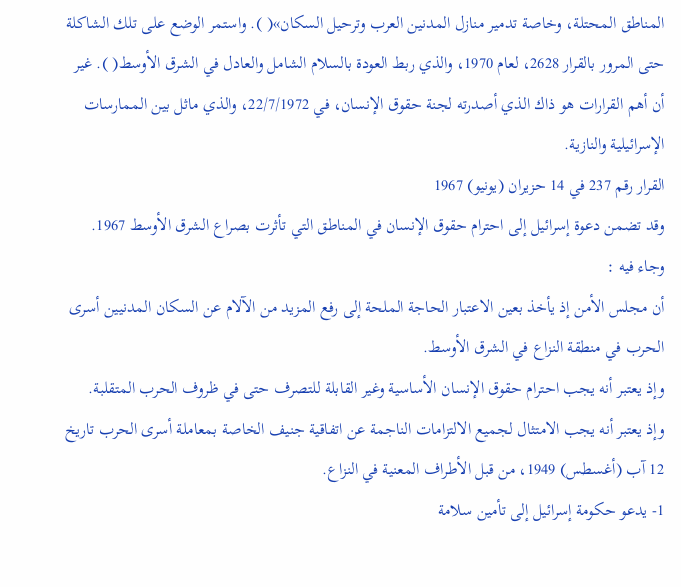المناطق المحتلة، وخاصة تدمير منازل المدنين العرب وترحيل السكان»( ). واستمر الوضع على تلك الشاكلة حتى المرور بالقرار 2628، لعام 1970، والذي ربط العودة بالسلام الشامل والعادل في الشرق الأوسط( ). غير أن أهم القرارات هو ذاك الذي أصدرته لجنة حقوق الإنسان، في 22/7/1972، والذي ماثل بين الممارسات الإسرائيلية والنازية.
القرار رقم 237 في 14 حزيران (يونيو) 1967
وقد تضمن دعوة إسرائيل إلى احترام حقوق الإنسان في المناطق التي تأثرت بصراع الشرق الأوسط 1967. وجاء فيه :
أن مجلس الأمن إذ يأخذ بعين الاعتبار الحاجة الملحة إلى رفع المزيد من الآلام عن السكان المدنيين أسرى الحرب في منطقة النزاع في الشرق الأوسط.
وإذ يعتبر أنه يجب احترام حقوق الإنسان الأساسية وغير القابلة للتصرف حتى في ظروف الحرب المتقلبة.
وإذ يعتبر أنه يجب الامتثال لجميع الالتزامات الناجمة عن اتفاقية جنيف الخاصة بمعاملة أسرى الحرب تاريخ 12 آب (أغسطس) 1949، من قبل الأطراف المعنية في النزاع.
1- يدعو حكومة إسرائيل إلى تأمين سلامة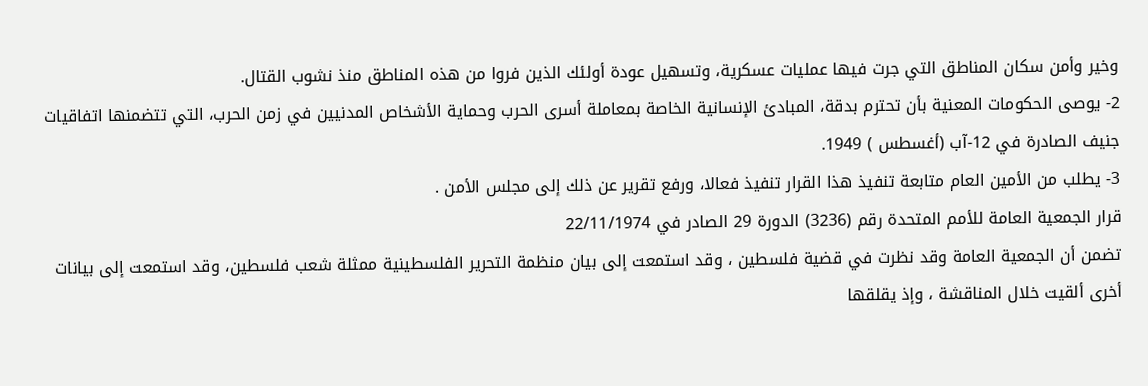وخير وأمن سكان المناطق التي جرت فيها عمليات عسكرية، وتسهيل عودة أولئك الذين فروا من هذه المناطق منذ نشوب القتال.
2- يوصى الحكومات المعنية بأن تحترم بدقة، المبادئ الإنسانية الخاصة بمعاملة أسرى الحرب وحماية الأشخاص المدنيين في زمن الحرب، التي تتضمنها اتفاقيات جنيف الصادرة في 12-آب (أغسطس ) 1949.
3- يطلب من الأمين العام متابعة تنفيذ هذا القرار تنفيذ فعالا، ورفع تقرير عن ذلك إلى مجلس الأمن .
قرار الجمعية العامة للأمم المتحدة رقم (3236) الدورة 29 الصادر في 22/11/1974
تضمن أن الجمعية العامة وقد نظرت في قضية فلسطين ، وقد استمعت إلى بيان منظمة التحرير الفلسطينية ممثلة شعب فلسطين، وقد استمعت إلى بيانات أخرى ألقيت خلال المناقشة ، وإذ يقلقها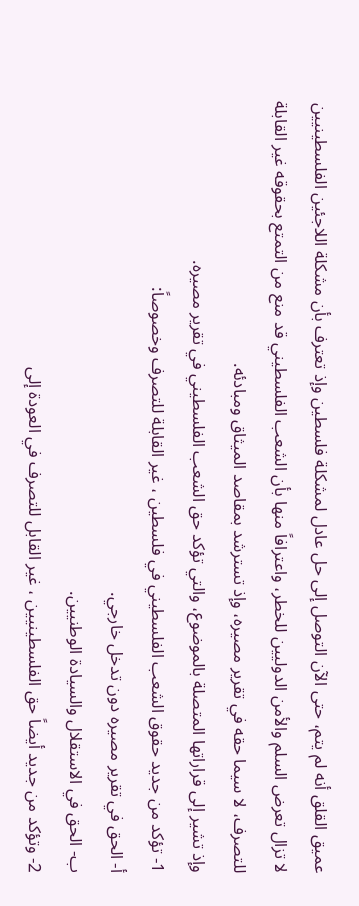عميق القلق أنه لم يتم، حتى الآن التوصل إلى حل عادل لمشكلة فلسطين وإذ تعترف بأن مشكلة اللاجئين الفلسطينيين لا تزال تعرض السلم والأمن الدوليين للخطر، واعترافاً منها بأن الشعب الفلسطيني قد منع من التمتع بحقوقه غير القابلة للتصرف، لا سيما حقه في تقرير مصيره، وإذ تسترشد بمقاصد الميثاق ومبادئه.
وإذ تشير إلى قراراتها المتصلة بالموضوع، والتي تؤكد حق الشعب الفلسطيني في تقرير مصيره.
1- تؤكد من جديد حقوق الشعب الفلسطيني في فلسطين ، غير القابلة للتصرف وخصوصاً:
أ- الحق في تقرير مصيره دون تدخل خارجي.
ب- الحق في الاستقلال والسيادة الوطنيين.
2- وتؤكد من جديد أيضاً حق الفلسطينيين ، غير القابل للتصرف في العودة إلى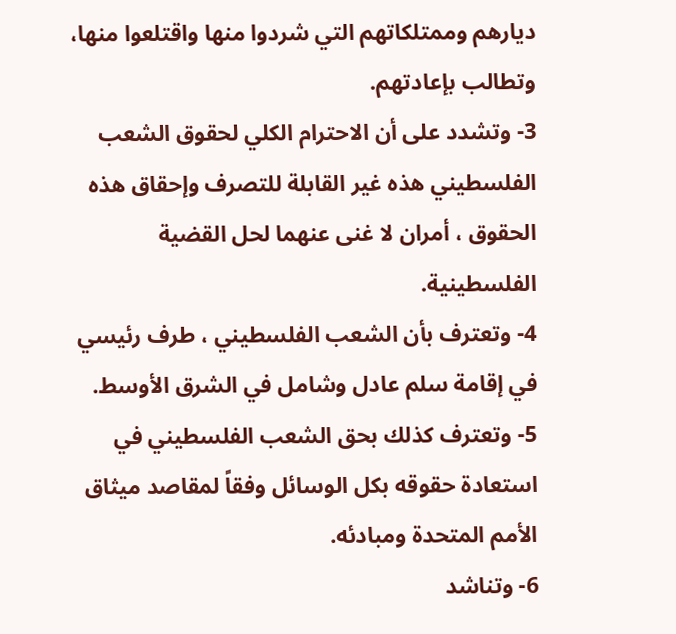ديارهم وممتلكاتهم التي شردوا منها واقتلعوا منها، وتطالب بإعادتهم.
3- وتشدد على أن الاحترام الكلي لحقوق الشعب الفلسطيني هذه غير القابلة للتصرف وإحقاق هذه الحقوق ، أمران لا غنى عنهما لحل القضية الفلسطينية.
4- وتعترف بأن الشعب الفلسطيني ، طرف رئيسي في إقامة سلم عادل وشامل في الشرق الأوسط.
5- وتعترف كذلك بحق الشعب الفلسطيني في استعادة حقوقه بكل الوسائل وفقاً لمقاصد ميثاق الأمم المتحدة ومبادئه.
6- وتناشد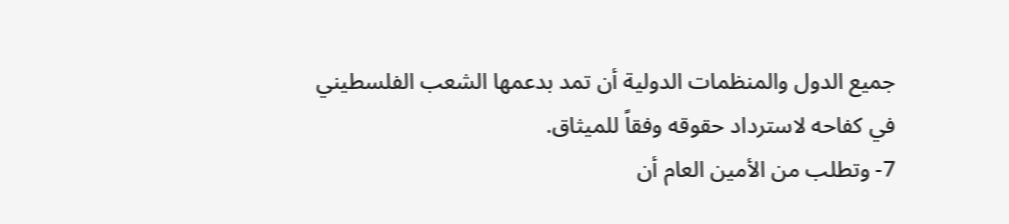جميع الدول والمنظمات الدولية أن تمد بدعمها الشعب الفلسطيني في كفاحه لاسترداد حقوقه وفقاً للميثاق.
7- وتطلب من الأمين العام أن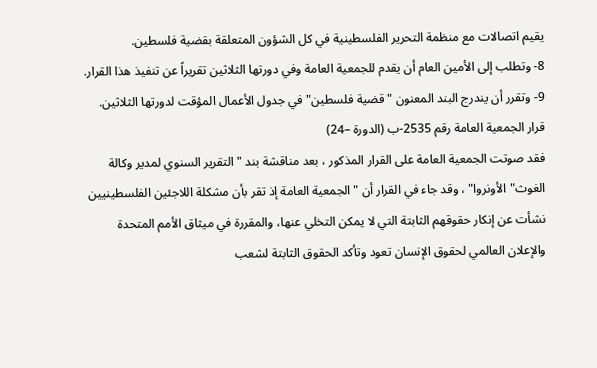يقيم اتصالات مع منظمة التحرير الفلسطينية في كل الشؤون المتعلقة بقضية فلسطين.
8- وتطلب إلى الأمين العام أن يقدم للجمعية العامة وفي دورتها الثلاثين تقريراً عن تنفيذ هذا القرار.
9- وتقرر أن يندرج البند المعنون "قضية فلسطين" في جدول الأعمال المؤقت لدورتها الثلاثين.
قرار الجمعية العامة رقم 2535-ب (الدورة –24)
فقد صوتت الجمعية العامة على القرار المذكور ، بعد مناقشة بند "التقرير السنوي لمدير وكالة الغوث"الأونروا" ، وقد جاء في القرار أن "الجمعية العامة إذ تقر بأن مشكلة اللاجئين الفلسطينيين نشأت عن إنكار حقوقهم الثابتة التي لا يمكن التخلي عنها، والمقررة في ميثاق الأمم المتحدة والإعلان العالمي لحقوق الإنسان تعود وتأكد الحقوق الثابتة لشعب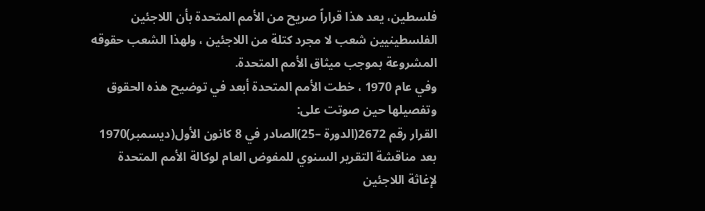فلسطين، يعد هذا قراراً صريح من الأمم المتحدة بأن اللاجئين الفلسطينيين شعب لا مجرد كتلة من اللاجئين ، ولهذا الشعب حقوقه المشروعة بموجب ميثاق الأمم المتحدة.
وفي عام 1970 ، خطت الأمم المتحدة أبعد في توضيح هذه الحقوق وتفصيلها حين صوتت على:
القرار رقم 2672(الدورة –25)الصادر في 8 كانون الأول(ديسمبر)1970
بعد مناقشة التقرير السنوي للمفوض العام لوكالة الأمم المتحدة لإغاثة اللاجئين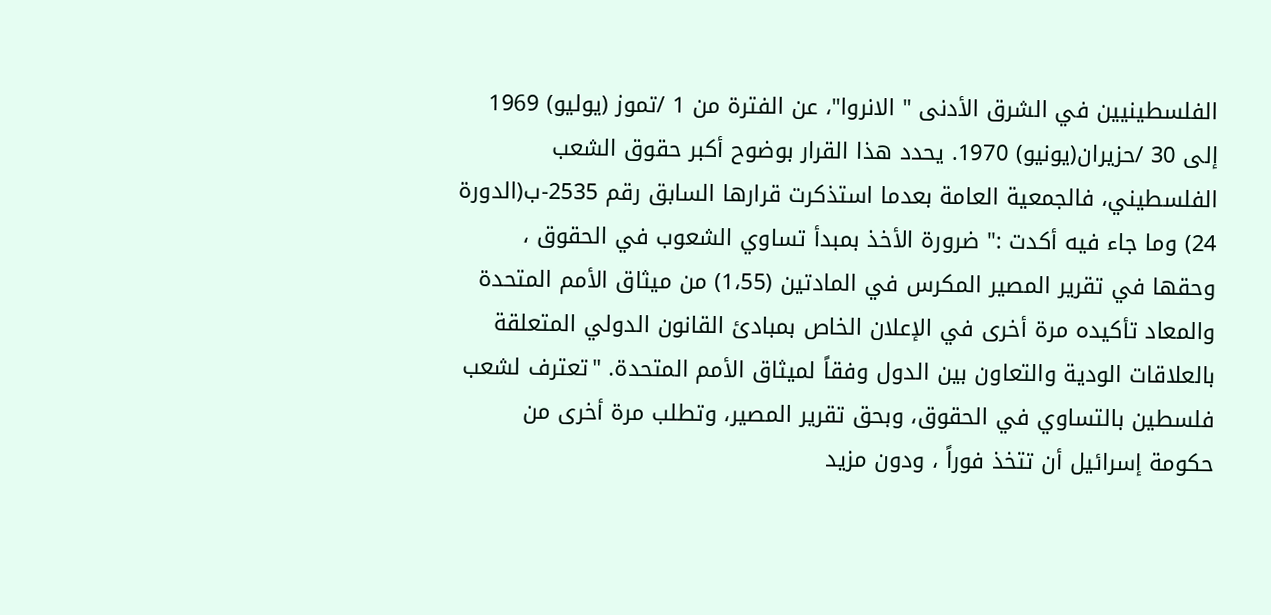الفلسطينيين في الشرق الأدنى " الانروا"، عن الفترة من 1 /تموز (يوليو) 1969 إلى 30 /حزيران(يونيو) 1970. يحدد هذا القرار بوضوح أكبر حقوق الشعب الفلسطيني، فالجمعية العامة بعدما استذكرت قرارها السابق رقم 2535-ب(الدورة 24) وما جاء فيه أكدت :" ضرورة الأخذ بمبدأ تساوي الشعوب في الحقوق ، وحقها في تقرير المصير المكرس في المادتين (1،55) من ميثاق الأمم المتحدة والمعاد تأكيده مرة أخرى في الإعلان الخاص بمبادئ القانون الدولي المتعلقة بالعلاقات الودية والتعاون بين الدول وفقاً لميثاق الأمم المتحدة. "تعترف لشعب فلسطين بالتساوي في الحقوق، وبحق تقرير المصير، وتطلب مرة أخرى من حكومة إسرائيل أن تتخذ فوراً ، ودون مزيد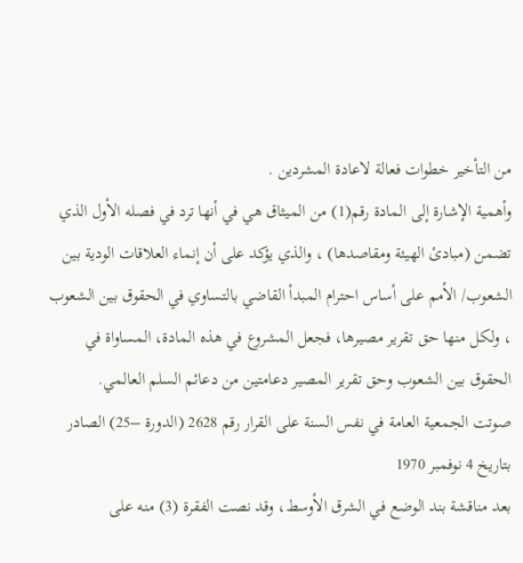من التأخير خطوات فعالة لاعادة المشردين .
وأهمية الإشارة إلى المادة رقم(1) من الميثاق هي في أنها ترد في فصله الأول الذي تضمن (مبادئ الهيئة ومقاصدها) ، والذي يؤكد على أن إنماء العلاقات الودية بين الشعوب/ الأمم على أساس احترام المبدأ القاضي بالتساوي في الحقوق بين الشعوب ، ولكل منها حق تقرير مصيرها، فجعل المشروع في هذه المادة، المساواة في الحقوق بين الشعوب وحق تقرير المصير دعامتين من دعائم السلم العالمي.
صوتت الجمعية العامة في نفس السنة على القرار رقم 2628 (الدورة –25) الصادر بتاريخ 4 نوفمبر 1970
بعد مناقشة بند الوضع في الشرق الأوسط، وقد نصت الفقرة (3) منه على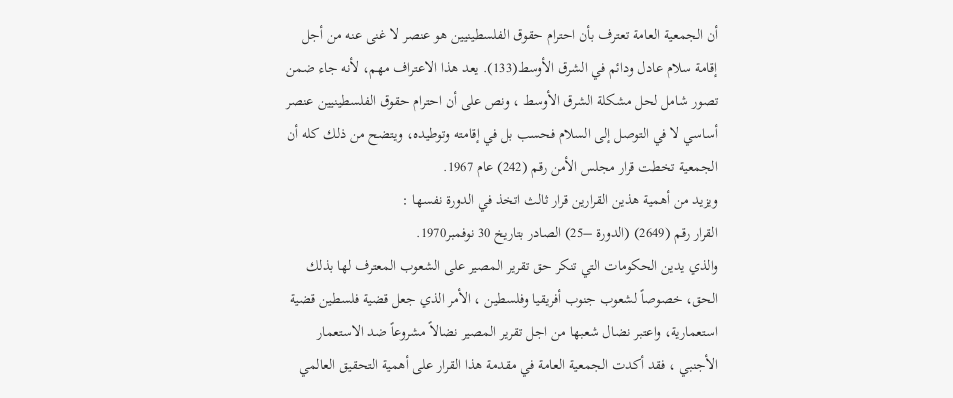أن الجمعية العامة تعترف بأن احترام حقوق الفلسطينيين هو عنصر لا غنى عنه من أجل إقامة سلام عادل ودائم في الشرق الأوسط(133). يعد هذا الاعتراف مهم، لأنه جاء ضمن تصور شامل لحل مشكلة الشرق الأوسط ، ونص على أن احترام حقوق الفلسطينيين عنصر أساسي لا في التوصل إلى السلام فحسب بل في إقامته وتوطيده، ويتضح من ذلك كله أن الجمعية تخطت قرار مجلس الأمن رقم (242) عام 1967.
ويزيد من أهمية هذين القرارين قرار ثالث اتخذ في الدورة نفسها :
القرار رقم (2649) (الدورة –25) الصادر بتاريخ 30 نوفمبر1970.
والذي يدين الحكومات التي تنكر حق تقرير المصير على الشعوب المعترف لها بذلك الحق، خصوصاً لشعوب جنوب أفريقيا وفلسطين ، الأمر الذي جعل قضية فلسطين قضية استعمارية، واعتبر نضال شعبها من اجل تقرير المصير نضالاً مشروعاً ضد الاستعمار الأجنبي ، فقد أكدت الجمعية العامة في مقدمة هذا القرار على أهمية التحقيق العالمي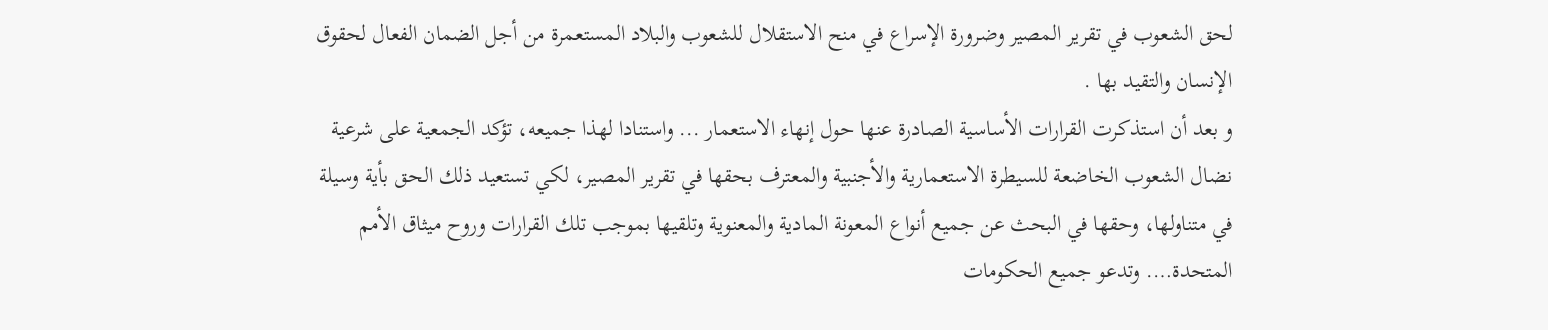لحق الشعوب في تقرير المصير وضرورة الإسراع في منح الاستقلال للشعوب والبلاد المستعمرة من أجل الضمان الفعال لحقوق الإنسان والتقيد بها .
و بعد أن استذكرت القرارات الأساسية الصادرة عنها حول إنهاء الاستعمار ... واستنادا لهذا جميعه، تؤكد الجمعية على شرعية نضال الشعوب الخاضعة للسيطرة الاستعمارية والأجنبية والمعترف بحقها في تقرير المصير، لكي تستعيد ذلك الحق بأية وسيلة في متناولها، وحقها في البحث عن جميع أنواع المعونة المادية والمعنوية وتلقيها بموجب تلك القرارات وروح ميثاق الأمم المتحدة…. وتدعو جميع الحكومات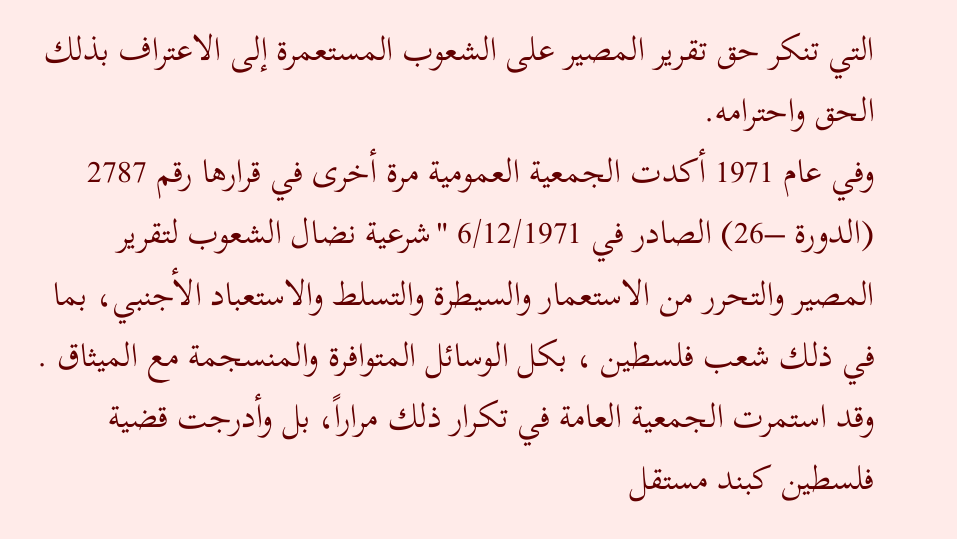التي تنكر حق تقرير المصير على الشعوب المستعمرة إلى الاعتراف بذلك الحق واحترامه.
وفي عام 1971 أكدت الجمعية العمومية مرة أخرى في قرارها رقم 2787 (الدورة –26) الصادر في 6/12/1971 "شرعية نضال الشعوب لتقرير المصير والتحرر من الاستعمار والسيطرة والتسلط والاستعباد الأجنبي، بما في ذلك شعب فلسطين ، بكل الوسائل المتوافرة والمنسجمة مع الميثاق .
وقد استمرت الجمعية العامة في تكرار ذلك مراراً، بل وأدرجت قضية فلسطين كبند مستقل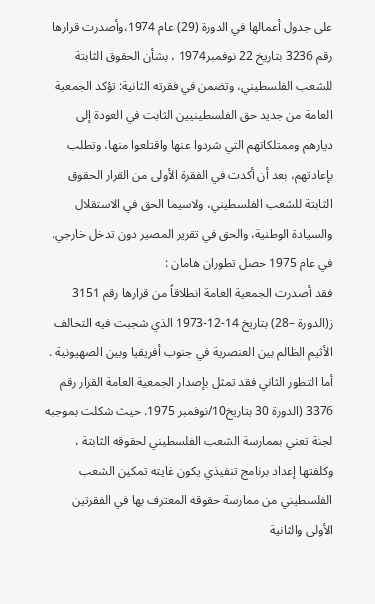على جدول أعمالها في الدورة (29) عام 1974،وأصدرت قرارها رقم 3236 بتاريخ 22 نوفمبر1974 ، بشأن الحقوق الثابتة للشعب الفلسطيني، وتضمن في فقرته الثانية: تؤكد الجمعية العامة من جديد حق الفلسطينيين الثابت في العودة إلى ديارهم وممتلكاتهم التي شردوا عنها واقتلعوا منها، وتطلب بإعادتهم، بعد أن أكدت في الفقرة الأولى من القرار الحقوق الثابتة للشعب الفلسطيني، ولاسيما الحق في الاستقلال والسيادة الوطنية، والحق في تقرير المصير دون تدخل خارجي.
في عام 1975 حصل تطوران هامان :
فقد أصدرت الجمعية العامة انطلاقاً من قرارها رقم 3151 ز(الدورة –28) بتاريخ 14-12-1973 الذي شجبت فيه التحالف الأثيم الظالم بين العنصرية في جنوب أفريقيا وبين الصهيونية .
أما التطور الثاني فقد تمثل بإصدار الجمعية العامة القرار رقم 3376 (الدورة 30 بتاريخ10/نوفمبر 1975. حيث شكلت بموجبه لجنة تعني بممارسة الشعب الفلسطيني لحقوقه الثابتة ، وكلفتها إعداد برنامج تنفيذي يكون غايته تمكين الشعب الفلسطيني من ممارسة حقوقه المعترف بها في الفقرتين الأولى والثانية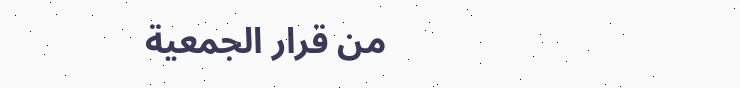من قرار الجمعية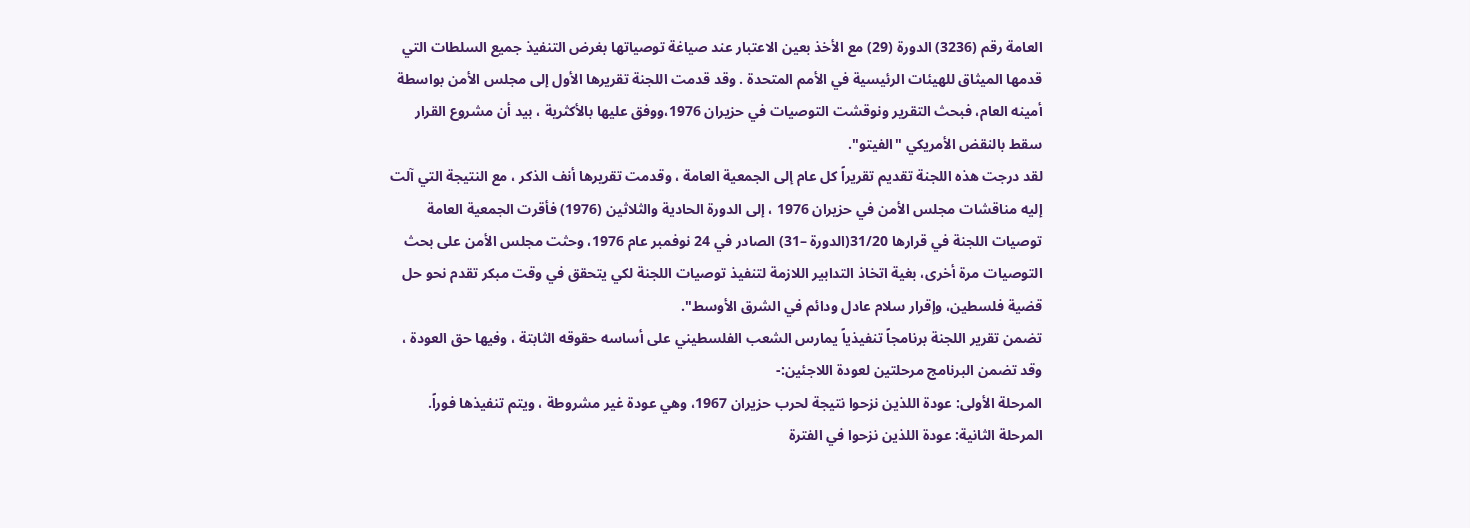العامة رقم (3236) الدورة (29) مع الأخذ بعين الاعتبار عند صياغة توصياتها بغرض التنفيذ جميع السلطات التي قدمها الميثاق للهيئات الرئيسية في الأمم المتحدة . وقد قدمت اللجنة تقريرها الأول إلى مجلس الأمن بواسطة أمينه العام، فبحث التقرير ونوقشت التوصيات في حزيران 1976،ووفق عليها بالأكثرية ، بيد أن مشروع القرار سقط بالنقض الأمريكي "الفيتو".
لقد درجت هذه اللجنة تقديم تقريراً كل عام إلى الجمعية العامة ، وقدمت تقريرها أنف الذكر ، مع النتيجة التي آلت إليه مناقشات مجلس الأمن في حزيران 1976 ، إلى الدورة الحادية والثلاثين (1976) فأقرت الجمعية العامة توصيات اللجنة في قرارها 31/20(الدورة –31) الصادر في 24 نوفمبر عام 1976، وحثت مجلس الأمن على بحث التوصيات مرة أخرى، بغية اتخاذ التدابير اللازمة لتنفيذ توصيات اللجنة لكي يتحقق في وقت مبكر تقدم نحو حل قضية فلسطين، وإقرار سلام عادل ودائم في الشرق الأوسط".
تضمن تقرير اللجنة برنامجاً تنفيذياً يمارس الشعب الفلسطيني على أساسه حقوقه الثابتة ، وفيها حق العودة ، وقد تضمن البرنامج مرحلتين لعودة اللاجئين:-
المرحلة الأولى: عودة اللذين نزحوا نتيجة لحرب حزيران 1967، وهي عودة غير مشروطة ، ويتم تنفيذها فوراً.
المرحلة الثانية: عودة اللذين نزحوا في الفترة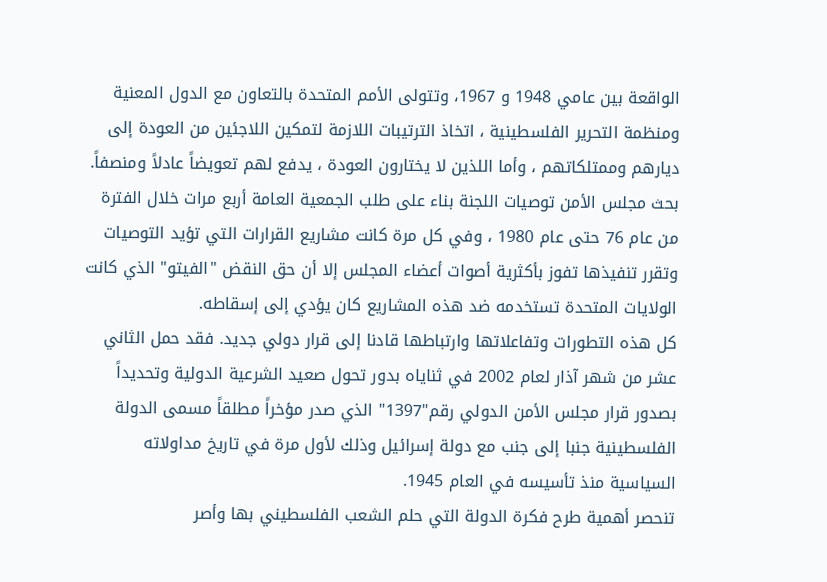الواقعة بين عامي 1948 و 1967، وتتولى الأمم المتحدة بالتعاون مع الدول المعنية ومنظمة التحرير الفلسطينية ، اتخاذ الترتيبات اللازمة لتمكين اللاجئين من العودة إلى ديارهم وممتلكاتهم ، وأما اللذين لا يختارون العودة ، يدفع لهم تعويضاً عادلاً ومنصفاً.
بحث مجلس الأمن توصيات اللجنة بناء على طلب الجمعية العامة أربع مرات خلال الفترة من عام 76 حتى عام 1980 ، وفي كل مرة كانت مشاريع القرارات التي تؤيد التوصيات وتقرر تنفيذها تفوز بأكثرية أصوات أعضاء المجلس إلا أن حق النقض "الفيتو" الذي كانت الولايات المتحدة تستخدمه ضد هذه المشاريع كان يؤدي إلى إسقاطه.
كل هذه التطورات وتفاعلاتها وارتباطها قادنا إلى قرار دولي جديد. فقد حمل الثاني عشر من شهر آذار لعام 2002 في ثناياه بدور تحول صعيد الشرعية الدولية وتحديداً بصدور قرار مجلس الأمن الدولي رقم"1397" الذي صدر مؤخراً مطلقاً مسمى الدولة الفلسطينية جنبا إلى جنب مع دولة إسرائيل وذلك لأول مرة في تاريخ مداولاته السياسية منذ تأسيسه في العام 1945.
تنحصر أهمية طرح فكرة الدولة التي حلم الشعب الفلسطيني بها وأصر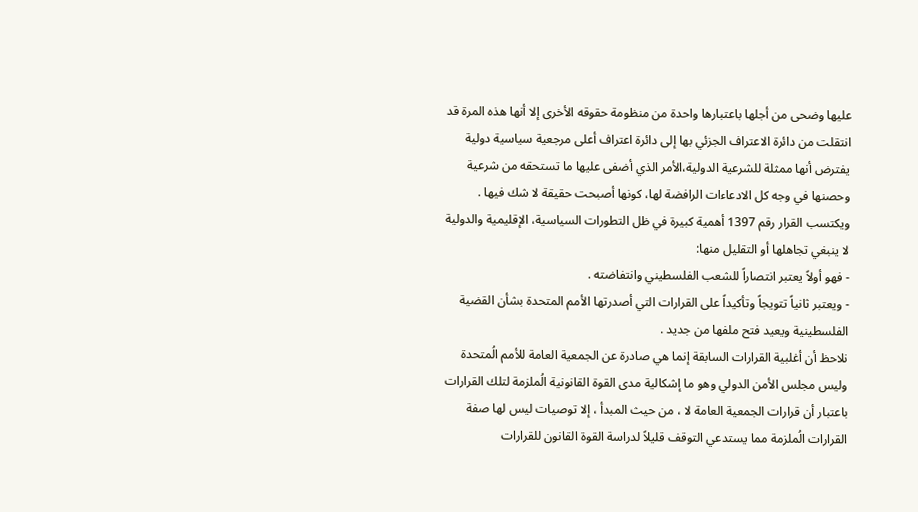عليها وضحى من أجلها باعتبارها واحدة من منظومة حقوقه الأخرى إلا أنها هذه المرة قد انتقلت من دائرة الاعتراف الجزئي بها إلى دائرة اعتراف أعلى مرجعية سياسية دولية يفترض أنها ممثلة للشرعية الدولية،الأمر الذي أضفى عليها ما تستحقه من شرعية وحصنها في وجه كل الادعاءات الرافضة لها، كونها أصبحت حقيقة لا شك فيها .
ويكتسب القرار رقم 1397 أهمية كبيرة في ظل التطورات السياسية، الإقليمية والدولية لا ينبغي تجاهلها أو التقليل منها:
- فهو أولاً يعتبر انتصاراً للشعب الفلسطيني وانتفاضته .
- ويعتبر ثانياً تتويجاً وتأكيداً على القرارات التي أصدرتها الأمم المتحدة بشأن القضية الفلسطينية ويعيد فتح ملفها من جديد .
نلاحظ أن أغلبية القرارات السابقة إنما هي صادرة عن الجمعية العامة للأمم الُمتحدة وليس مجلس الأمن الدولي وهو ما إشكالية مدى القوة القانونية الُملزمة لتلك القرارات باعتبار أن قرارات الجمعية العامة لا ، من حيث المبدأ ، إلا توصيات ليس لها صفة القرارات الُملزمة مما يستدعي التوقف قليلاً لدراسة القوة القانون للقرارات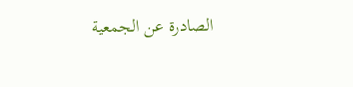الصادرة عن الجمعية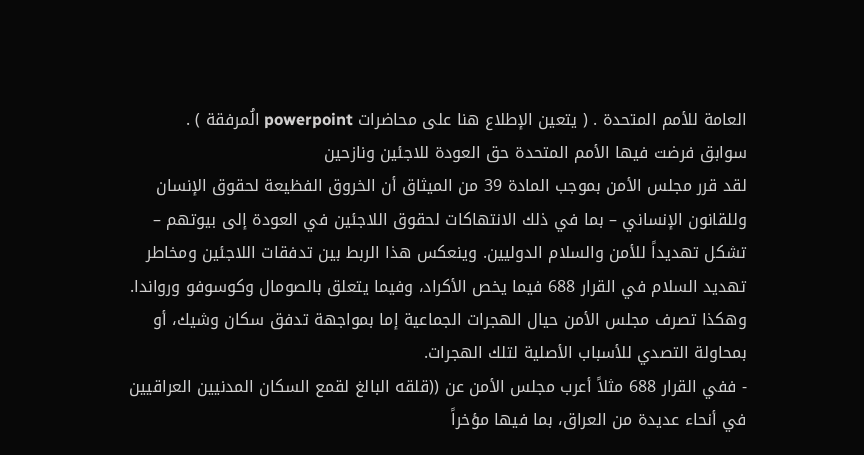العامة للأمم المتحدة . ( يتعين الإطلاع هنا على محاضرات powerpoint الُمرفقة ) .
سوابق فرضت فيها الأمم المتحدة حق العودة للاجئين ونازحين
لقد قرر مجلس الأمن بموجب المادة 39 من الميثاق أن الخروق الفظيعة لحقوق الإنسان وللقانون الإنساني – بما في ذلك الانتهاكات لحقوق اللاجئين في العودة إلى بيوتهم – تشكل تهديداً للأمن والسلام الدوليين. وينعكس هذا الربط بين تدفقات اللاجئين ومخاطر تهديد السلام في القرار 688 فيما يخص الأكراد، وفيما يتعلق بالصومال وكوسوفو ورواندا. وهكذا تصرف مجلس الأمن حيال الهجرات الجماعية إما بمواجهة تدفق سكان وشيك، أو بمحاولة التصدي للأسباب الأصلية لتلك الهجرات.
- ففي القرار 688 مثلاً أعرب مجلس الأمن عن ((قلقه البالغ لقمع السكان المدنيين العراقيين في أنحاء عديدة من العراق، بما فيها مؤخراً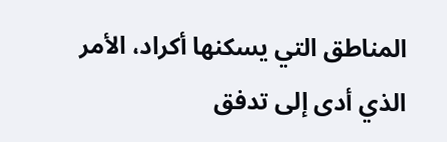المناطق التي يسكنها أكراد، الأمر الذي أدى إلى تدفق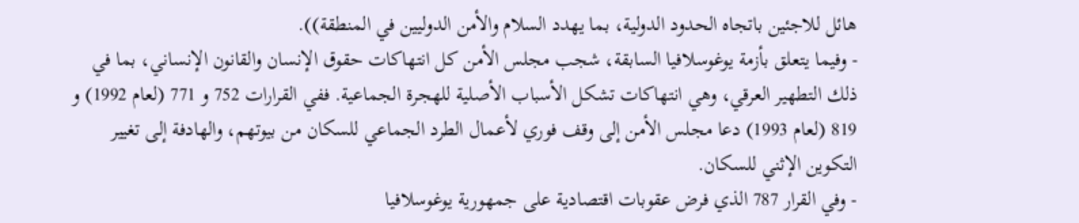هائل للاجئين باتجاه الحدود الدولية، بما يهدد السلام والأمن الدوليين في المنطقة)).
- وفيما يتعلق بأزمة يوغوسلافيا السابقة، شجب مجلس الأمن كل انتهاكات حقوق الإنسان والقانون الإنساني، بما في ذلك التطهير العرقي، وهي انتهاكات تشكل الأسباب الأصلية للهجرة الجماعية. ففي القرارات 752 و 771 (لعام 1992) و 819 (لعام 1993) دعا مجلس الأمن إلى وقف فوري لأعمال الطرد الجماعي للسكان من بيوتهم، والهادفة إلى تغيير التكوين الإثني للسكان.
- وفي القرار 787 الذي فرض عقوبات اقتصادية على جمهورية يوغوسلافيا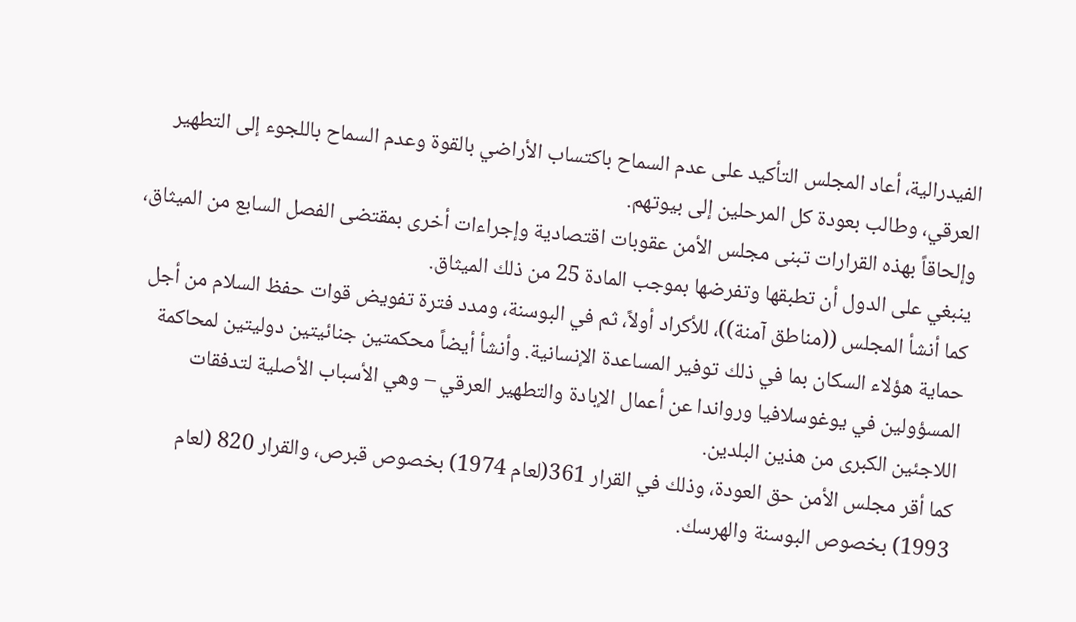الفيدرالية، أعاد المجلس التأكيد على عدم السماح باكتساب الأراضي بالقوة وعدم السماح باللجوء إلى التطهير العرقي، وطالب بعودة كل المرحلين إلى بيوتهم.
وإلحاقاً بهذه القرارات تبنى مجلس الأمن عقوبات اقتصادية وإجراءات أخرى بمقتضى الفصل السابع من الميثاق، ينبغي على الدول أن تطبقها وتفرضها بموجب المادة 25 من ذلك الميثاق.
كما أنشأ المجلس ((مناطق آمنة))، للأكراد أولاً، ثم في البوسنة، ومدد فترة تفويض قوات حفظ السلام من أجل حماية هؤلاء السكان بما في ذلك توفير المساعدة الإنسانية. وأنشأ أيضاً محكمتين جنائيتين دوليتين لمحاكمة المسؤولين في يوغوسلافيا ورواندا عن أعمال الإبادة والتطهير العرقي – وهي الأسباب الأصلية لتدفقات اللاجئين الكبرى من هذين البلدين.
كما أقر مجلس الأمن حق العودة، وذلك في القرار 361(لعام 1974) بخصوص قبرص، والقرار 820 (لعام 1993) بخصوص البوسنة والهرسك.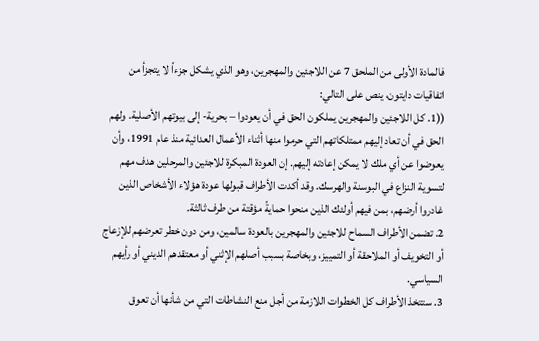فالمادة الأولى من الملحق 7 عن اللاجئين والمهجرين، وهو الذي يشكل جزءاً لا يتجزأ من اتفاقيات دايتون، ينص على التالي:
((1. كل اللاجئين والمهجرين يملكون الحق في أن يعودوا – بحرية- إلى بيوتهم الأصلية. ولهم الحق في أن تعاد إليهم ممتلكاتهم التي حرموا منها أثناء الأعمال العدائية منذ عام 1991، وأن يعوضوا عن أي ملك لا يمكن إعادته إليهم. إن العودة المبكرة للاجئين والمرحلين هدف مهم لتسوية النزاع في البوسنة والهرسك. وقد أكدت الأطراف قبولها عودة هؤلاء الأشخاص الذين غادروا أرضهم، بمن فيهم أولئك الذين منحوا حمايةً مؤقتة من طرف ثالثة.
2. تضمن الأطراف السماح للاجئين والمهجرين بالعودة سالمين، ومن دون خطر تعرضهم للإزعاج أو التخويف أو الملاحقة أو التمييز، وبخاصة بسبب أصلهم الإثني أو معتقدهم الديني أو رأيهم السياسي.
3. ستتخذ الأطراف كل الخطوات اللازمة من أجل منع النشاطات التي من شأنها أن تعوق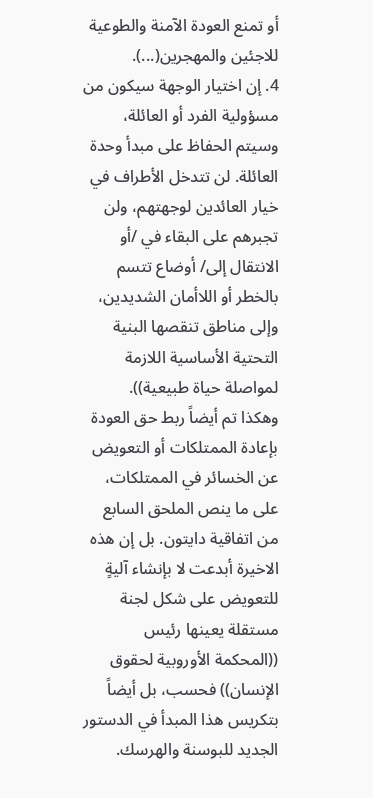أو تمنع العودة الآمنة والطوعية للاجئين والمهجرين(...).
4. إن اختيار الوجهة سيكون من مسؤولية الفرد أو العائلة، وسيتم الحفاظ على مبدأ وحدة العائلة. لن تتدخل الأطراف في خيار العائدين لوجهتهم، ولن تجبرهم على البقاء في /أو الانتقال إلى/ أوضاع تتسم بالخطر أو اللاأمان الشديدين، وإلى مناطق تنقصها البنية التحتية الأساسية اللازمة لمواصلة حياة طبيعية)).
وهكذا تم أيضاً ربط حق العودة بإعادة الممتلكات أو التعويض عن الخسائر في الممتلكات، على ما ينص الملحق السابع من اتفاقية دايتون. بل إن هذه الاخيرة أبدعت لا بإنشاء آليةٍ للتعويض على شكل لجنة مستقلة يعينها رئيس ((المحكمة الأوروبية لحقوق الإنسان)) فحسب، بل أيضاً بتكريس هذا المبدأ في الدستور الجديد للبوسنة والهرسك.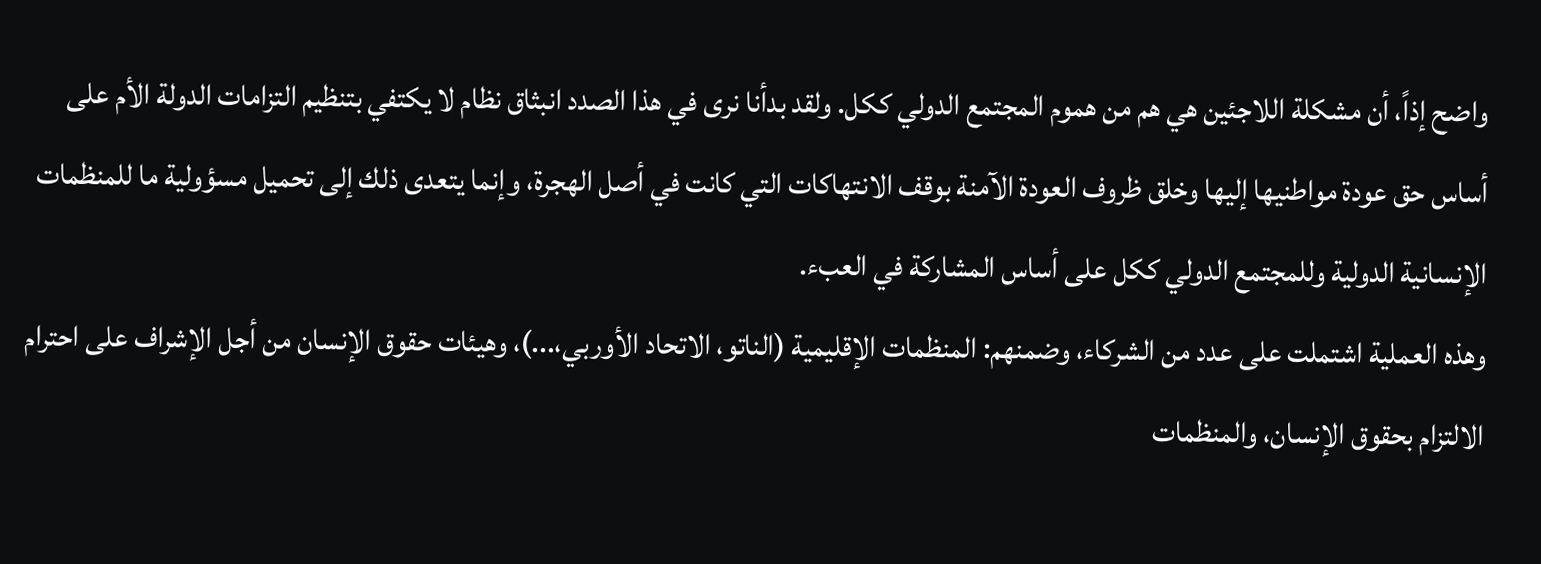واضح إذاً، أن مشكلة اللاجئين هي هم من هموم المجتمع الدولي ككل. ولقد بدأنا نرى في هذا الصدد انبثاق نظام لا يكتفي بتنظيم التزامات الدولة الأم على أساس حق عودة مواطنيها إليها وخلق ظروف العودة الآمنة بوقف الانتهاكات التي كانت في أصل الهجرة، وإنما يتعدى ذلك إلى تحميل مسؤولية ما للمنظمات الإنسانية الدولية وللمجتمع الدولي ككل على أساس المشاركة في العبء.
وهذه العملية اشتملت على عدد من الشركاء، وضمنهم: المنظمات الإقليمية (الناتو، الاتحاد الأوربي،...)، وهيئات حقوق الإنسان من أجل الإشراف على احترام الالتزام بحقوق الإنسان، والمنظمات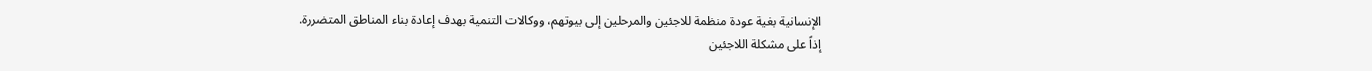الإنسانية بغية عودة منظمة للاجئين والمرحلين إلى بيوتهم، ووكالات التنمية بهدف إعادة بناء المناطق المتضررة.
إذاً على مشكلة اللاجئين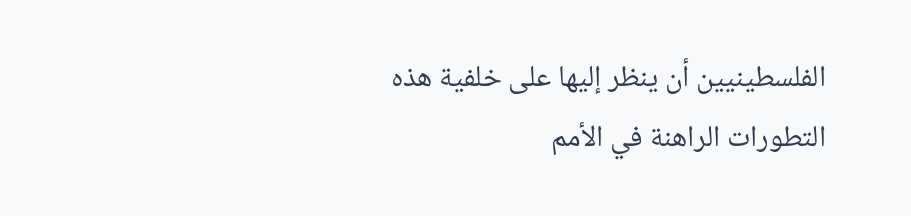الفلسطينيين أن ينظر إليها على خلفية هذه التطورات الراهنة في الأمم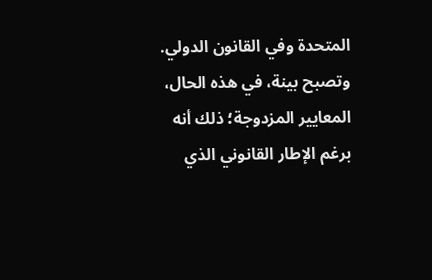المتحدة وفي القانون الدولي. وتصبح بينة، في هذه الحال، المعايير المزدوجة؛ ذلك أنه برغم الإطار القانوني الذي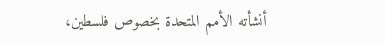أنشأته الأمم المتحدة بخصوص فلسطين،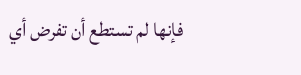فإنها لم تستطع أن تفرض أي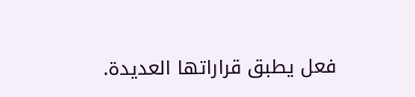فعل يطبق قراراتها العديدة.